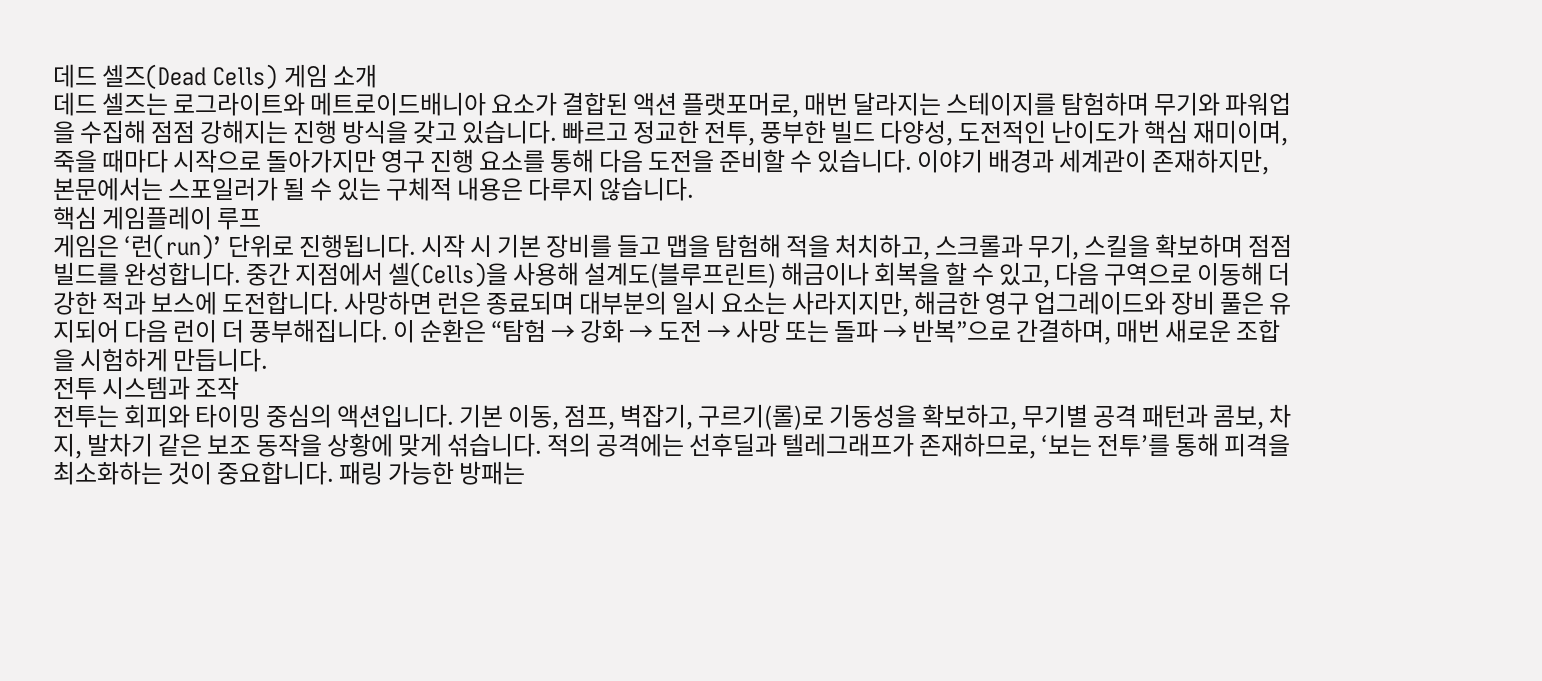데드 셀즈(Dead Cells) 게임 소개
데드 셀즈는 로그라이트와 메트로이드배니아 요소가 결합된 액션 플랫포머로, 매번 달라지는 스테이지를 탐험하며 무기와 파워업을 수집해 점점 강해지는 진행 방식을 갖고 있습니다. 빠르고 정교한 전투, 풍부한 빌드 다양성, 도전적인 난이도가 핵심 재미이며, 죽을 때마다 시작으로 돌아가지만 영구 진행 요소를 통해 다음 도전을 준비할 수 있습니다. 이야기 배경과 세계관이 존재하지만, 본문에서는 스포일러가 될 수 있는 구체적 내용은 다루지 않습니다.
핵심 게임플레이 루프
게임은 ‘런(run)’ 단위로 진행됩니다. 시작 시 기본 장비를 들고 맵을 탐험해 적을 처치하고, 스크롤과 무기, 스킬을 확보하며 점점 빌드를 완성합니다. 중간 지점에서 셀(Cells)을 사용해 설계도(블루프린트) 해금이나 회복을 할 수 있고, 다음 구역으로 이동해 더 강한 적과 보스에 도전합니다. 사망하면 런은 종료되며 대부분의 일시 요소는 사라지지만, 해금한 영구 업그레이드와 장비 풀은 유지되어 다음 런이 더 풍부해집니다. 이 순환은 “탐험 → 강화 → 도전 → 사망 또는 돌파 → 반복”으로 간결하며, 매번 새로운 조합을 시험하게 만듭니다.
전투 시스템과 조작
전투는 회피와 타이밍 중심의 액션입니다. 기본 이동, 점프, 벽잡기, 구르기(롤)로 기동성을 확보하고, 무기별 공격 패턴과 콤보, 차지, 발차기 같은 보조 동작을 상황에 맞게 섞습니다. 적의 공격에는 선후딜과 텔레그래프가 존재하므로, ‘보는 전투’를 통해 피격을 최소화하는 것이 중요합니다. 패링 가능한 방패는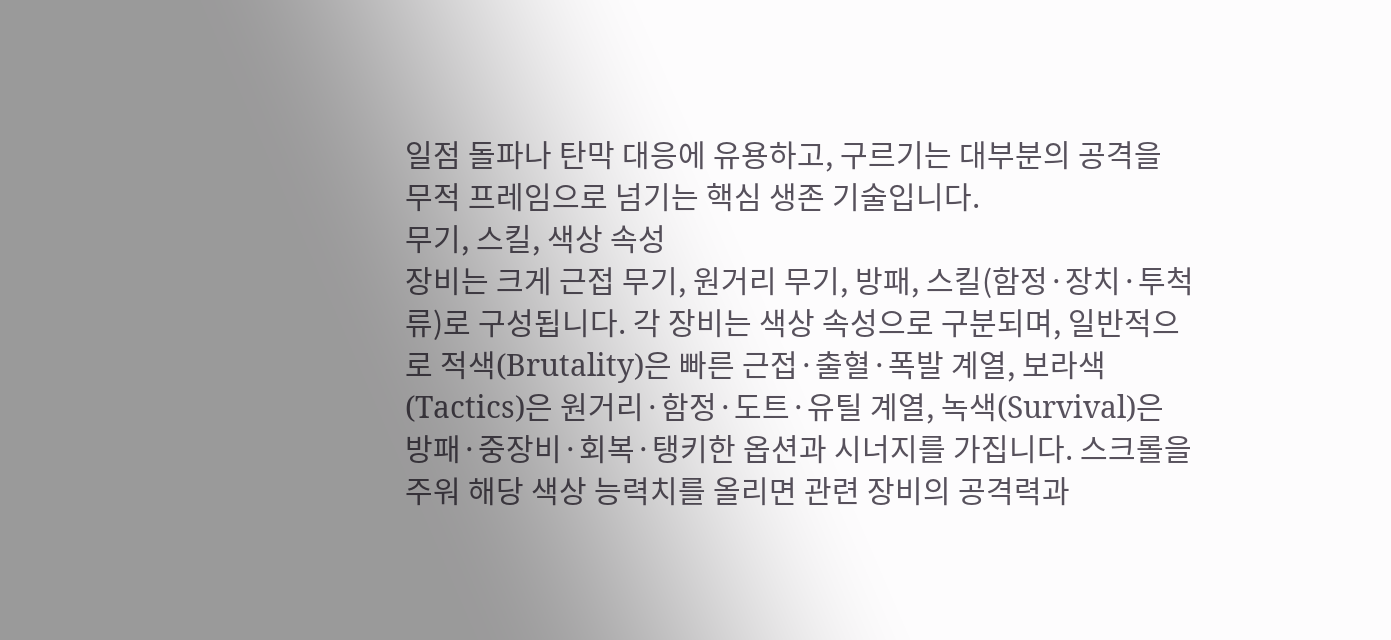일점 돌파나 탄막 대응에 유용하고, 구르기는 대부분의 공격을 무적 프레임으로 넘기는 핵심 생존 기술입니다.
무기, 스킬, 색상 속성
장비는 크게 근접 무기, 원거리 무기, 방패, 스킬(함정·장치·투척류)로 구성됩니다. 각 장비는 색상 속성으로 구분되며, 일반적으로 적색(Brutality)은 빠른 근접·출혈·폭발 계열, 보라색(Tactics)은 원거리·함정·도트·유틸 계열, 녹색(Survival)은 방패·중장비·회복·탱키한 옵션과 시너지를 가집니다. 스크롤을 주워 해당 색상 능력치를 올리면 관련 장비의 공격력과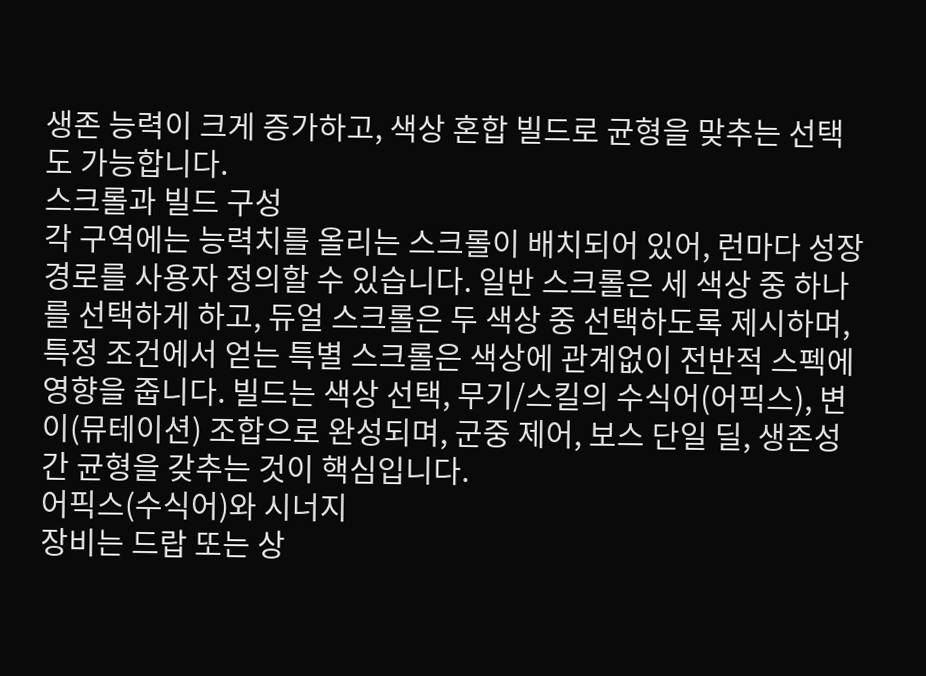생존 능력이 크게 증가하고, 색상 혼합 빌드로 균형을 맞추는 선택도 가능합니다.
스크롤과 빌드 구성
각 구역에는 능력치를 올리는 스크롤이 배치되어 있어, 런마다 성장 경로를 사용자 정의할 수 있습니다. 일반 스크롤은 세 색상 중 하나를 선택하게 하고, 듀얼 스크롤은 두 색상 중 선택하도록 제시하며, 특정 조건에서 얻는 특별 스크롤은 색상에 관계없이 전반적 스펙에 영향을 줍니다. 빌드는 색상 선택, 무기/스킬의 수식어(어픽스), 변이(뮤테이션) 조합으로 완성되며, 군중 제어, 보스 단일 딜, 생존성 간 균형을 갖추는 것이 핵심입니다.
어픽스(수식어)와 시너지
장비는 드랍 또는 상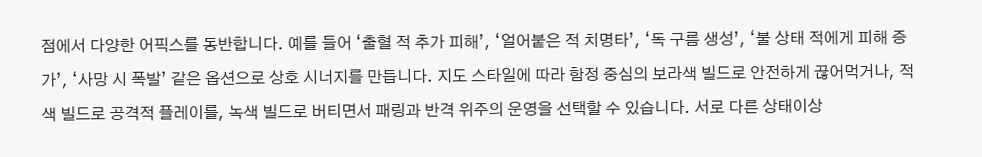점에서 다양한 어픽스를 동반합니다. 예를 들어 ‘출혈 적 추가 피해’, ‘얼어붙은 적 치명타’, ‘독 구름 생성’, ‘불 상태 적에게 피해 증가’, ‘사망 시 폭발’ 같은 옵션으로 상호 시너지를 만듭니다. 지도 스타일에 따라 함정 중심의 보라색 빌드로 안전하게 끊어먹거나, 적색 빌드로 공격적 플레이를, 녹색 빌드로 버티면서 패링과 반격 위주의 운영을 선택할 수 있습니다. 서로 다른 상태이상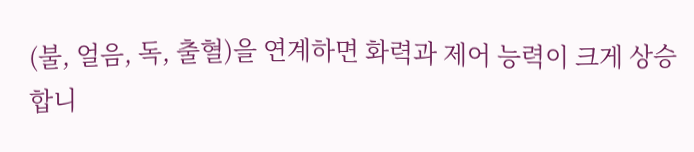(불, 얼음, 독, 출혈)을 연계하면 화력과 제어 능력이 크게 상승합니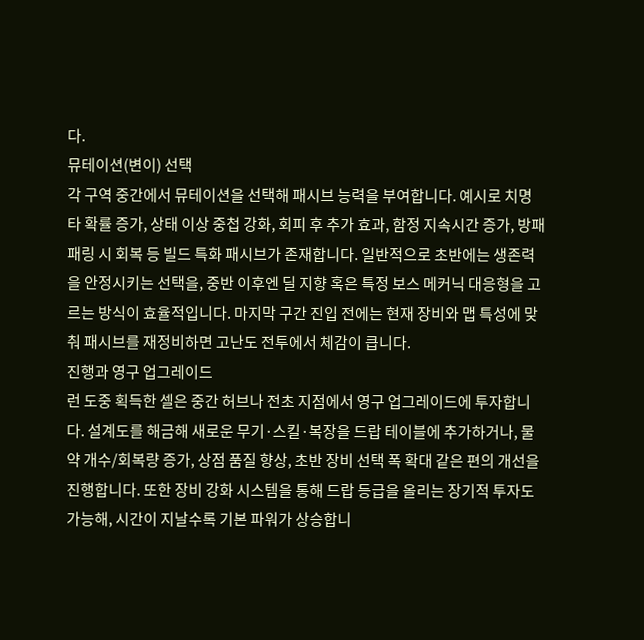다.
뮤테이션(변이) 선택
각 구역 중간에서 뮤테이션을 선택해 패시브 능력을 부여합니다. 예시로 치명타 확률 증가, 상태 이상 중첩 강화, 회피 후 추가 효과, 함정 지속시간 증가, 방패 패링 시 회복 등 빌드 특화 패시브가 존재합니다. 일반적으로 초반에는 생존력을 안정시키는 선택을, 중반 이후엔 딜 지향 혹은 특정 보스 메커닉 대응형을 고르는 방식이 효율적입니다. 마지막 구간 진입 전에는 현재 장비와 맵 특성에 맞춰 패시브를 재정비하면 고난도 전투에서 체감이 큽니다.
진행과 영구 업그레이드
런 도중 획득한 셀은 중간 허브나 전초 지점에서 영구 업그레이드에 투자합니다. 설계도를 해금해 새로운 무기·스킬·복장을 드랍 테이블에 추가하거나, 물약 개수/회복량 증가, 상점 품질 향상, 초반 장비 선택 폭 확대 같은 편의 개선을 진행합니다. 또한 장비 강화 시스템을 통해 드랍 등급을 올리는 장기적 투자도 가능해, 시간이 지날수록 기본 파워가 상승합니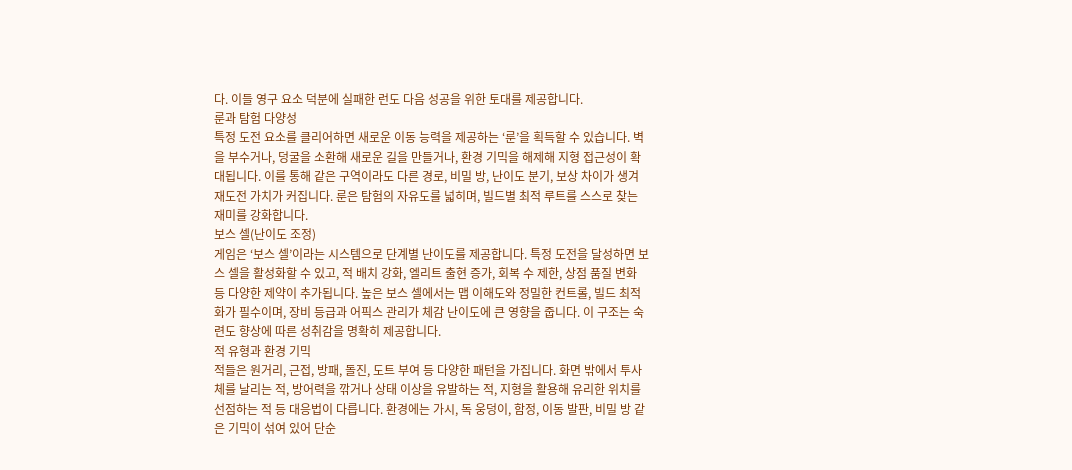다. 이들 영구 요소 덕분에 실패한 런도 다음 성공을 위한 토대를 제공합니다.
룬과 탐험 다양성
특정 도전 요소를 클리어하면 새로운 이동 능력을 제공하는 ‘룬’을 획득할 수 있습니다. 벽을 부수거나, 덩굴을 소환해 새로운 길을 만들거나, 환경 기믹을 해제해 지형 접근성이 확대됩니다. 이를 통해 같은 구역이라도 다른 경로, 비밀 방, 난이도 분기, 보상 차이가 생겨 재도전 가치가 커집니다. 룬은 탐험의 자유도를 넓히며, 빌드별 최적 루트를 스스로 찾는 재미를 강화합니다.
보스 셀(난이도 조정)
게임은 ‘보스 셀’이라는 시스템으로 단계별 난이도를 제공합니다. 특정 도전을 달성하면 보스 셀을 활성화할 수 있고, 적 배치 강화, 엘리트 출현 증가, 회복 수 제한, 상점 품질 변화 등 다양한 제약이 추가됩니다. 높은 보스 셀에서는 맵 이해도와 정밀한 컨트롤, 빌드 최적화가 필수이며, 장비 등급과 어픽스 관리가 체감 난이도에 큰 영향을 줍니다. 이 구조는 숙련도 향상에 따른 성취감을 명확히 제공합니다.
적 유형과 환경 기믹
적들은 원거리, 근접, 방패, 돌진, 도트 부여 등 다양한 패턴을 가집니다. 화면 밖에서 투사체를 날리는 적, 방어력을 깎거나 상태 이상을 유발하는 적, 지형을 활용해 유리한 위치를 선점하는 적 등 대응법이 다릅니다. 환경에는 가시, 독 웅덩이, 함정, 이동 발판, 비밀 방 같은 기믹이 섞여 있어 단순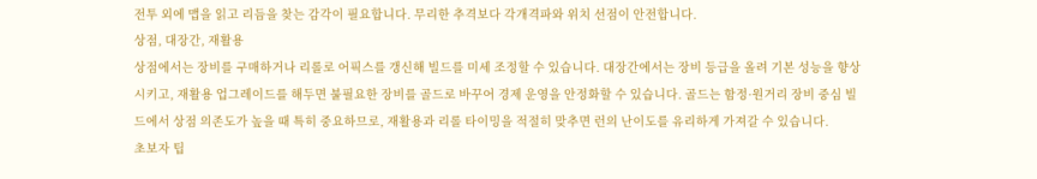전투 외에 맵을 읽고 리듬을 찾는 감각이 필요합니다. 무리한 추격보다 각개격파와 위치 선점이 안전합니다.
상점, 대장간, 재활용
상점에서는 장비를 구매하거나 리롤로 어픽스를 갱신해 빌드를 미세 조정할 수 있습니다. 대장간에서는 장비 등급을 올려 기본 성능을 향상시키고, 재활용 업그레이드를 해두면 불필요한 장비를 골드로 바꾸어 경제 운영을 안정화할 수 있습니다. 골드는 함정·원거리 장비 중심 빌드에서 상점 의존도가 높을 때 특히 중요하므로, 재활용과 리롤 타이밍을 적절히 맞추면 런의 난이도를 유리하게 가져갈 수 있습니다.
초보자 팁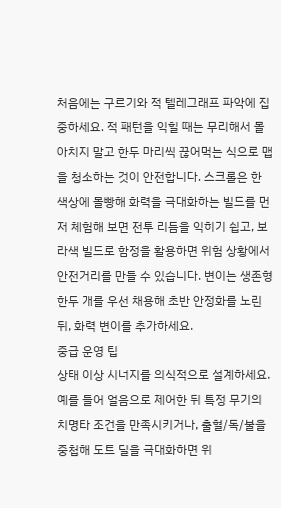처음에는 구르기와 적 텔레그래프 파악에 집중하세요. 적 패턴을 익힐 때는 무리해서 몰아치지 말고 한두 마리씩 끊어먹는 식으로 맵을 청소하는 것이 안전합니다. 스크롤은 한 색상에 몰빵해 화력을 극대화하는 빌드를 먼저 체험해 보면 전투 리듬을 익히기 쉽고, 보라색 빌드로 함정을 활용하면 위험 상황에서 안전거리를 만들 수 있습니다. 변이는 생존형 한두 개를 우선 채용해 초반 안정화를 노린 뒤, 화력 변이를 추가하세요.
중급 운영 팁
상태 이상 시너지를 의식적으로 설계하세요. 예를 들어 얼음으로 제어한 뒤 특정 무기의 치명타 조건을 만족시키거나, 출혈/독/불을 중첩해 도트 딜을 극대화하면 위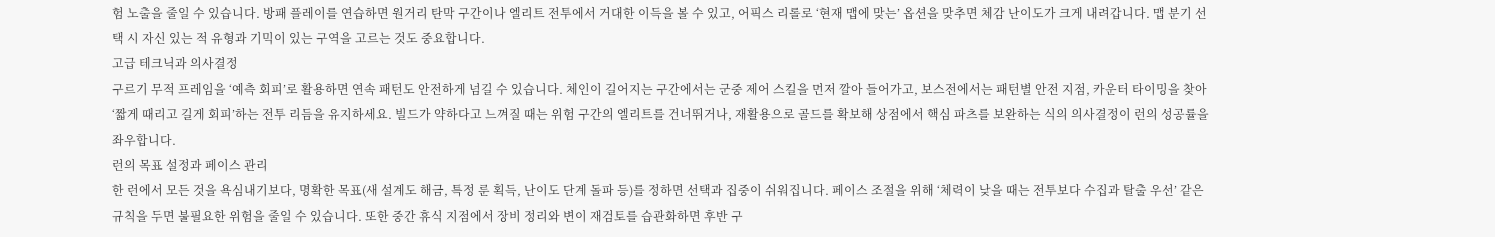험 노출을 줄일 수 있습니다. 방패 플레이를 연습하면 원거리 탄막 구간이나 엘리트 전투에서 거대한 이득을 볼 수 있고, 어픽스 리롤로 ‘현재 맵에 맞는’ 옵션을 맞추면 체감 난이도가 크게 내려갑니다. 맵 분기 선택 시 자신 있는 적 유형과 기믹이 있는 구역을 고르는 것도 중요합니다.
고급 테크닉과 의사결정
구르기 무적 프레임을 ‘예측 회피’로 활용하면 연속 패턴도 안전하게 넘길 수 있습니다. 체인이 길어지는 구간에서는 군중 제어 스킬을 먼저 깔아 들어가고, 보스전에서는 패턴별 안전 지점, 카운터 타이밍을 찾아 ‘짧게 때리고 길게 회피’하는 전투 리듬을 유지하세요. 빌드가 약하다고 느껴질 때는 위험 구간의 엘리트를 건너뛰거나, 재활용으로 골드를 확보해 상점에서 핵심 파츠를 보완하는 식의 의사결정이 런의 성공률을 좌우합니다.
런의 목표 설정과 페이스 관리
한 런에서 모든 것을 욕심내기보다, 명확한 목표(새 설계도 해금, 특정 룬 획득, 난이도 단계 돌파 등)를 정하면 선택과 집중이 쉬워집니다. 페이스 조절을 위해 ‘체력이 낮을 때는 전투보다 수집과 탈출 우선’ 같은 규칙을 두면 불필요한 위험을 줄일 수 있습니다. 또한 중간 휴식 지점에서 장비 정리와 변이 재검토를 습관화하면 후반 구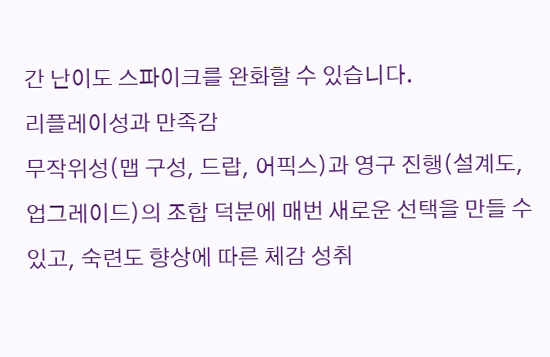간 난이도 스파이크를 완화할 수 있습니다.
리플레이성과 만족감
무작위성(맵 구성, 드랍, 어픽스)과 영구 진행(설계도, 업그레이드)의 조합 덕분에 매번 새로운 선택을 만들 수 있고, 숙련도 향상에 따른 체감 성취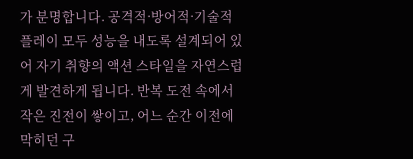가 분명합니다. 공격적·방어적·기술적 플레이 모두 성능을 내도록 설계되어 있어 자기 취향의 액션 스타일을 자연스럽게 발견하게 됩니다. 반복 도전 속에서 작은 진전이 쌓이고, 어느 순간 이전에 막히던 구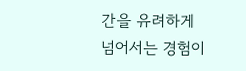간을 유려하게 넘어서는 경험이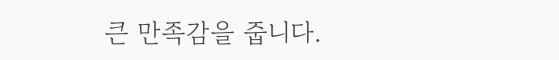큰 만족감을 줍니다.